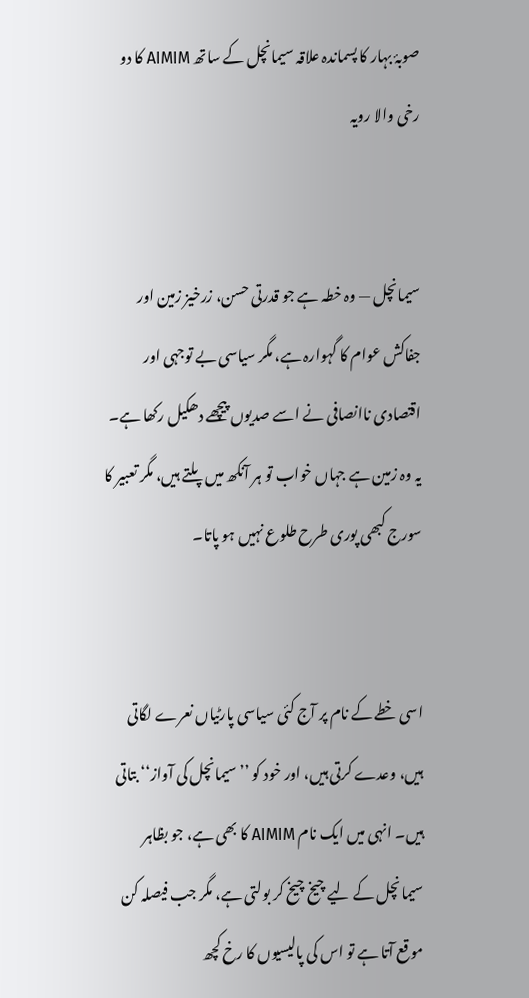صوبۂ بہار کا پسماندہ علاقہ سیمانچل کے ساتھ AIMIM کا دو رخی والا رویہ


سیمانچل — وہ خطہ ہے جو قدرتی حسن، زرخیز زمین اور جفاکش عوام کا گہوارہ ہے، مگر سیاسی بے توجہی اور اقتصادی ناانصافی نے اسے صدیوں پیچھے دھکیل رکھا ہے۔ یہ وہ زمین ہے جہاں خواب تو ہر آنکھ میں پلتے ہیں، مگر تعبیر کا سورج کبھی پوری طرح طلوع نہیں ہو پاتا۔


اسی خطے کے نام پر آج کئی سیاسی پارٹیاں نعرے لگاتی ہیں، وعدے کرتی ہیں، اور خود کو ’’سیمانچل کی آواز‘‘ بتاتی ہیں۔ انہی میں ایک نام AIMIM کا بھی ہے، جو بظاہر سیمانچل کے لیے چیخ چیخ کر بولتی ہے، مگر جب فیصلہ کن موقع آتا ہے تو اس کی پالیسیوں کا رخ کچھ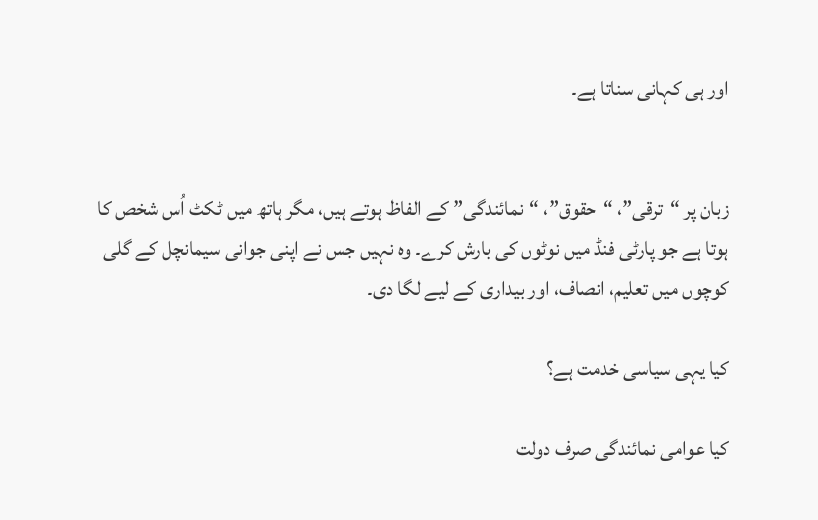اور ہی کہانی سناتا ہے۔


زبان پر “ترقی”، “حقوق”، “نمائندگی” کے الفاظ ہوتے ہیں، مگر ہاتھ میں ٹکٹ اُس شخص کا ہوتا ہے جو پارٹی فنڈ میں نوٹوں کی بارش کرے۔ وہ نہیں جس نے اپنی جوانی سیمانچل کے گلی کوچوں میں تعلیم، انصاف، اور بیداری کے لیے لگا دی۔

کیا یہی سیاسی خدمت ہے؟

کیا عوامی نمائندگی صرف دولت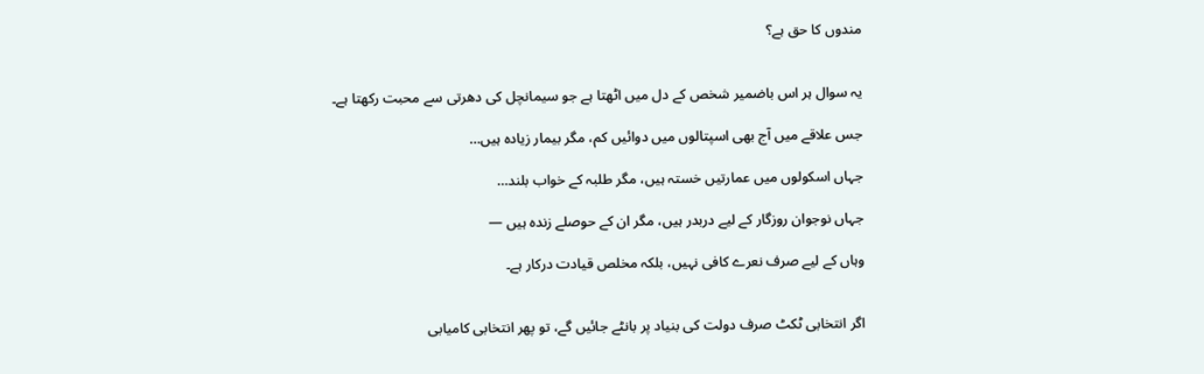مندوں کا حق ہے؟


یہ سوال ہر اس باضمیر شخص کے دل میں اٹھتا ہے جو سیمانچل کی دھرتی سے محبت رکھتا ہے۔

جس علاقے میں آج بھی اسپتالوں میں دوائیں کم، مگر بیمار زیادہ ہیں…

جہاں اسکولوں میں عمارتیں خستہ ہیں، مگر طلبہ کے خواب بلند…

جہاں نوجوان روزگار کے لیے دربدر ہیں، مگر ان کے حوصلے زندہ ہیں —

وہاں کے لیے صرف نعرے کافی نہیں، بلکہ مخلص قیادت درکار ہے۔


اگر انتخابی ٹکٹ صرف دولت کی بنیاد پر بانٹے جائیں گے، تو پھر انتخابی کامیابی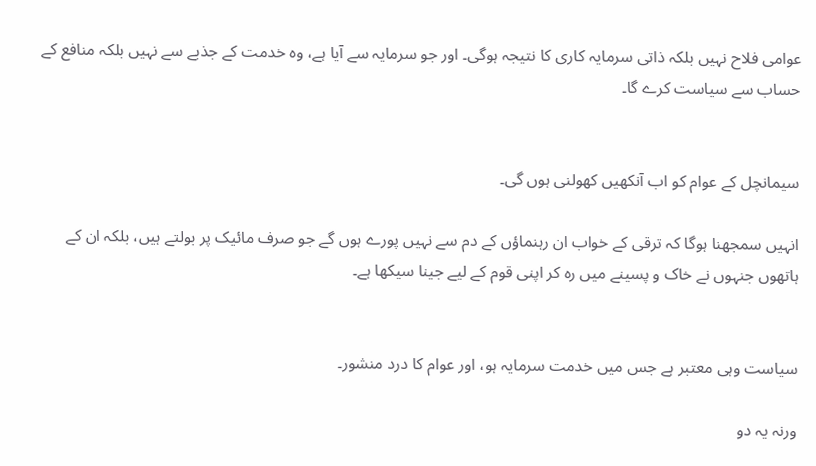عوامی فلاح نہیں بلکہ ذاتی سرمایہ کاری کا نتیجہ ہوگی۔ اور جو سرمایہ سے آیا ہے، وہ خدمت کے جذبے سے نہیں بلکہ منافع کے حساب سے سیاست کرے گا۔


سیمانچل کے عوام کو اب آنکھیں کھولنی ہوں گی۔

انہیں سمجھنا ہوگا کہ ترقی کے خواب ان رہنماؤں کے دم سے نہیں پورے ہوں گے جو صرف مائیک پر بولتے ہیں، بلکہ ان کے ہاتھوں جنہوں نے خاک و پسینے میں رہ کر اپنی قوم کے لیے جینا سیکھا ہے۔


سیاست وہی معتبر ہے جس میں خدمت سرمایہ ہو، اور عوام کا درد منشور۔

ورنہ یہ دو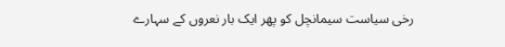رخی سیاست سیمانچل کو پھر ایک بار نعروں کے سہارے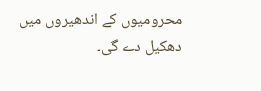محرومیوں کے اندھیروں میں دھکیل دے گی۔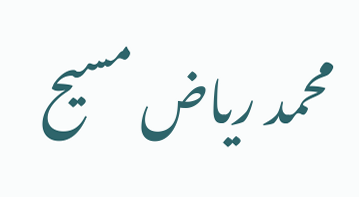محمد ریاض مسیح